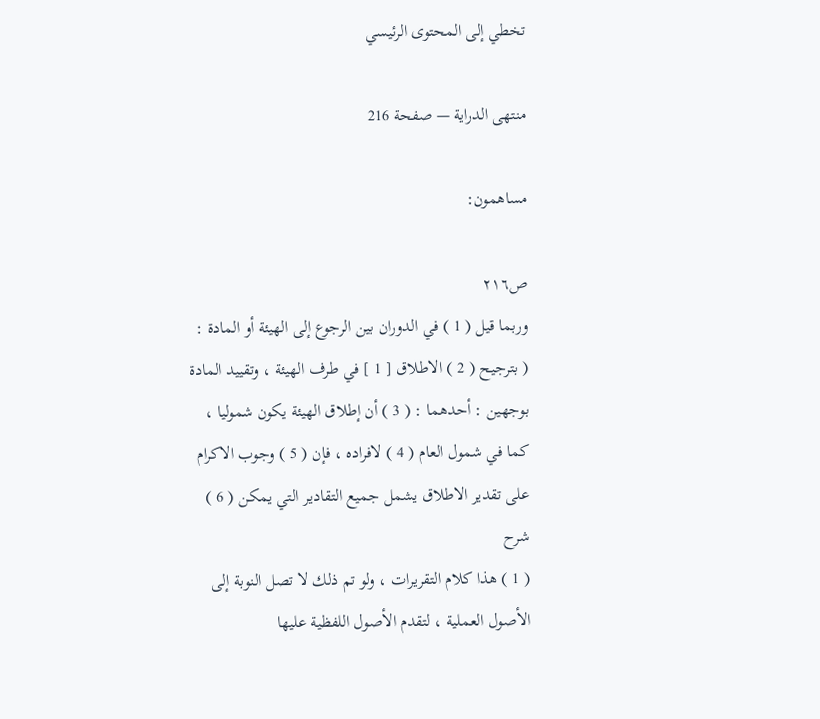تخطي إلى المحتوى الرئيسي

منتهى الدراية — صفحة 216

مساهمون:

ص٢١٦
وربما قيل ( 1 ) في الدوران بين الرجوع إلى الهيئة أو المادة : ( بترجيح ( 2 ) الاطلاق [ 1 ] في طرف الهيئة ، وتقييد المادة بوجهين : أحدهما : ( 3 ) أن إطلاق الهيئة يكون شموليا ، كما في شمول العام ( 4 ) لافراده ، فإن ( 5 ) وجوب الاكرام على تقدير الاطلاق يشمل جميع التقادير التي يمكن ( 6 )
شرح
( 1 ) هذا كلام التقريرات ، ولو تم ذلك لا تصل النوبة إلى الأصول العملية ، لتقدم الأصول اللفظية عليها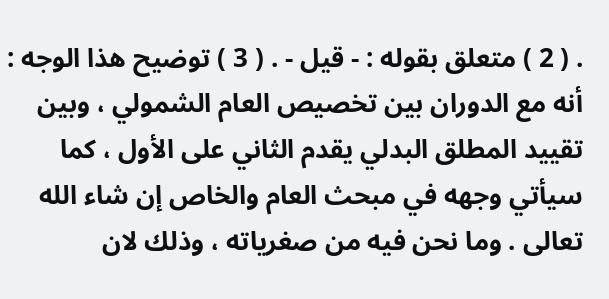. ( 2 ) متعلق بقوله : - قيل - . ( 3 ) توضيح هذا الوجه : أنه مع الدوران بين تخصيص العام الشمولي ، وبين تقييد المطلق البدلي يقدم الثاني على الأول ، كما سيأتي وجهه في مبحث العام والخاص إن شاء الله تعالى . وما نحن فيه من صغرياته ، وذلك لان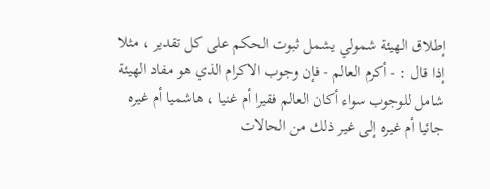إطلاق الهيئة شمولي يشمل ثبوت الحكم على كل تقدير ، مثلا إذا قال : - أكرم العالم - فإن وجوب الاكرام الذي هو مفاد الهيئة شامل للوجوب سواء أكان العالم فقيرا أم غنيا ، هاشميا أم غيره جائيا أم غيره إلى غير ذلك من الحالات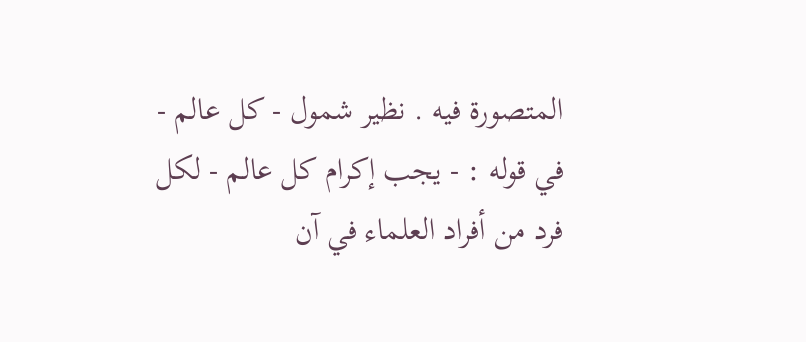المتصورة فيه . نظير شمول - كل عالم - في قوله : - يجب إكرام كل عالم - لكل فرد من أفراد العلماء في آن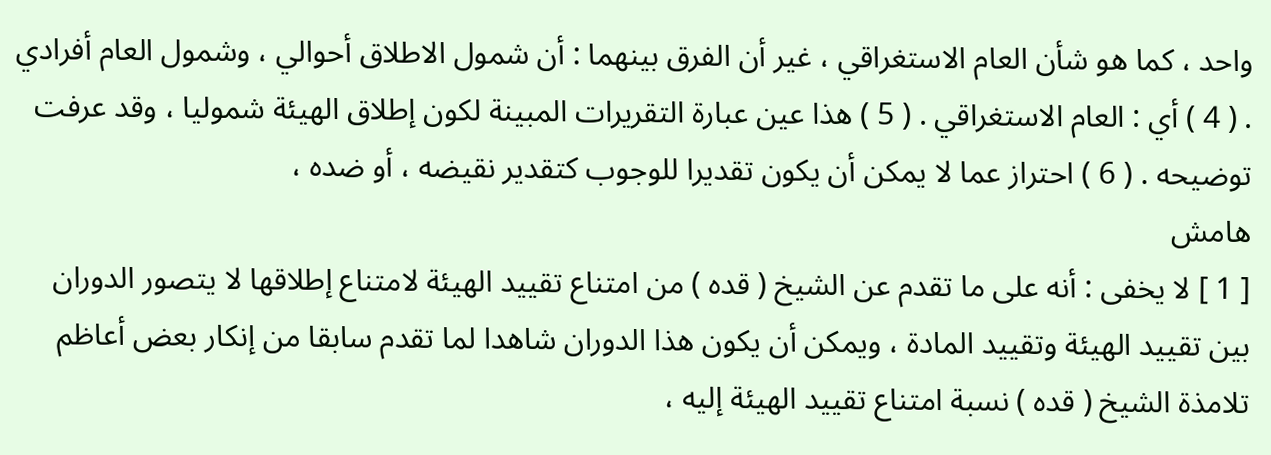واحد ، كما هو شأن العام الاستغراقي ، غير أن الفرق بينهما : أن شمول الاطلاق أحوالي ، وشمول العام أفرادي . ( 4 ) أي : العام الاستغراقي . ( 5 ) هذا عين عبارة التقريرات المبينة لكون إطلاق الهيئة شموليا ، وقد عرفت توضيحه . ( 6 ) احتراز عما لا يمكن أن يكون تقديرا للوجوب كتقدير نقيضه ، أو ضده ،
هامش
[ 1 ] لا يخفى : أنه على ما تقدم عن الشيخ ( قده ) من امتناع تقييد الهيئة لامتناع إطلاقها لا يتصور الدوران بين تقييد الهيئة وتقييد المادة ، ويمكن أن يكون هذا الدوران شاهدا لما تقدم سابقا من إنكار بعض أعاظم تلامذة الشيخ ( قده ) نسبة امتناع تقييد الهيئة إليه ،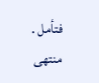فتأمل .
منتهى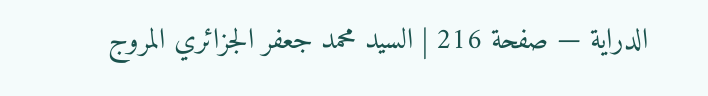الدراية — صفحة 216 | السيد محمد جعفر الجزائري المروج